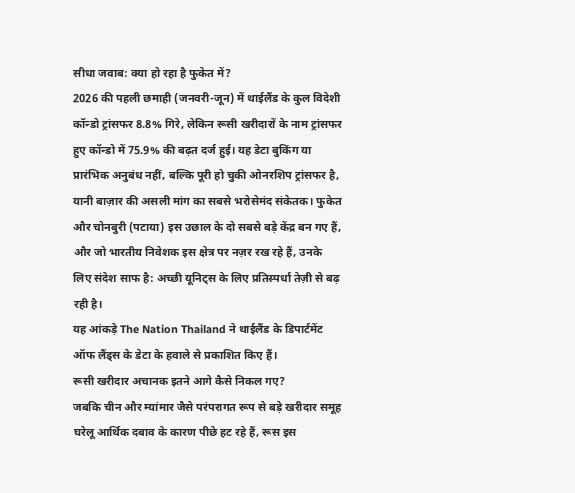सीधा जवाब: क्या हो रहा है फुकेत में?
2026 की पहली छमाही (जनवरी-जून) में थाईलैंड के कुल विदेशी कॉन्डो ट्रांसफर 8.8% गिरे, लेकिन रूसी खरीदारों के नाम ट्रांसफर हुए कॉन्डो में 75.9% की बढ़त दर्ज हुई। यह डेटा बुकिंग या प्रारंभिक अनुबंध नहीं, बल्कि पूरी हो चुकी ओनरशिप ट्रांसफर है, यानी बाज़ार की असली मांग का सबसे भरोसेमंद संकेतक। फुकेत और चोनबुरी (पटाया) इस उछाल के दो सबसे बड़े केंद्र बन गए हैं, और जो भारतीय निवेशक इस क्षेत्र पर नज़र रख रहे हैं, उनके लिए संदेश साफ है: अच्छी यूनिट्स के लिए प्रतिस्पर्धा तेज़ी से बढ़ रही है।
यह आंकड़े The Nation Thailand ने थाईलैंड के डिपार्टमेंट ऑफ लैंड्स के डेटा के हवाले से प्रकाशित किए हैं।
रूसी खरीदार अचानक इतने आगे कैसे निकल गए?
जबकि चीन और म्यांमार जैसे परंपरागत रूप से बड़े खरीदार समूह घरेलू आर्थिक दबाव के कारण पीछे हट रहे हैं, रूस इस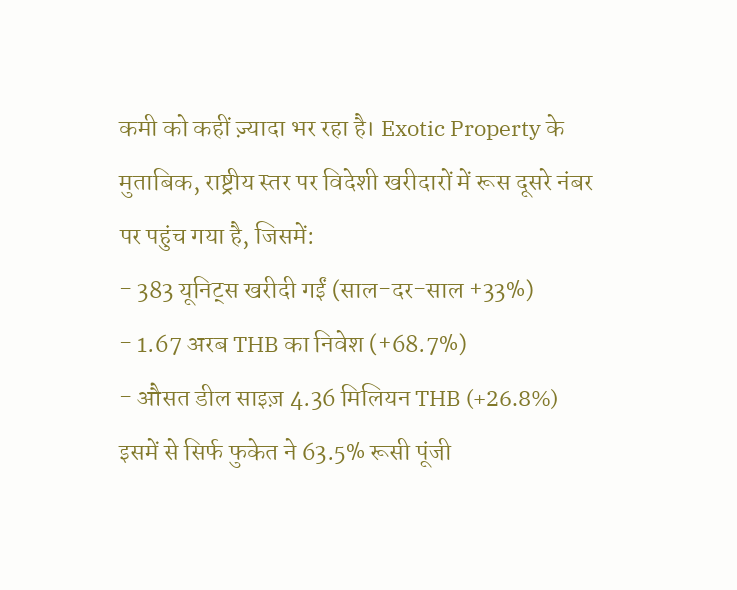कमी को कहीं ज़्यादा भर रहा है। Exotic Property के मुताबिक, राष्ट्रीय स्तर पर विदेशी खरीदारों में रूस दूसरे नंबर पर पहुंच गया है, जिसमें:
- 383 यूनिट्स खरीदी गईं (साल-दर-साल +33%)
- 1.67 अरब THB का निवेश (+68.7%)
- औसत डील साइज़ 4.36 मिलियन THB (+26.8%)
इसमें से सिर्फ फुकेत ने 63.5% रूसी पूंजी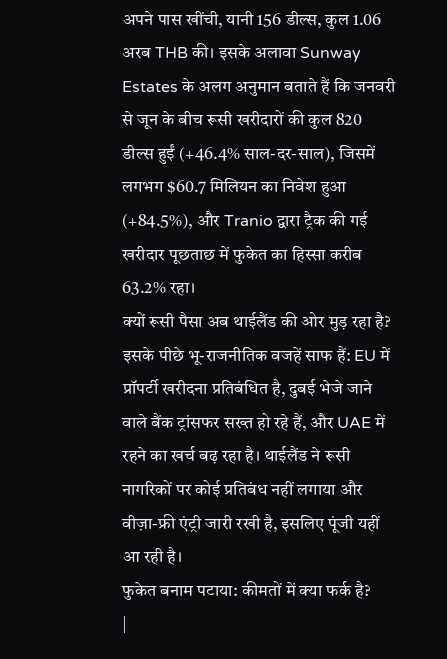अपने पास खींची, यानी 156 डील्स, कुल 1.06 अरब THB की। इसके अलावा Sunway Estates के अलग अनुमान बताते हैं कि जनवरी से जून के बीच रूसी खरीदारों की कुल 820 डील्स हुईं (+46.4% साल-दर-साल), जिसमें लगभग $60.7 मिलियन का निवेश हुआ (+84.5%), और Tranio द्वारा ट्रैक की गई खरीदार पूछताछ में फुकेत का हिस्सा करीब 63.2% रहा।
क्यों रूसी पैसा अब थाईलैंड की ओर मुड़ रहा है?
इसके पीछे भू-राजनीतिक वजहें साफ हैं: EU में प्रॉपर्टी खरीदना प्रतिबंधित है, दुबई भेजे जाने वाले बैंक ट्रांसफर सख्त हो रहे हैं, और UAE में रहने का खर्च बढ़ रहा है। थाईलैंड ने रूसी नागरिकों पर कोई प्रतिबंध नहीं लगाया और वीज़ा-फ्री एंट्री जारी रखी है, इसलिए पूंजी यहीं आ रही है।
फुकेत बनाम पटाया: कीमतों में क्या फर्क है?
|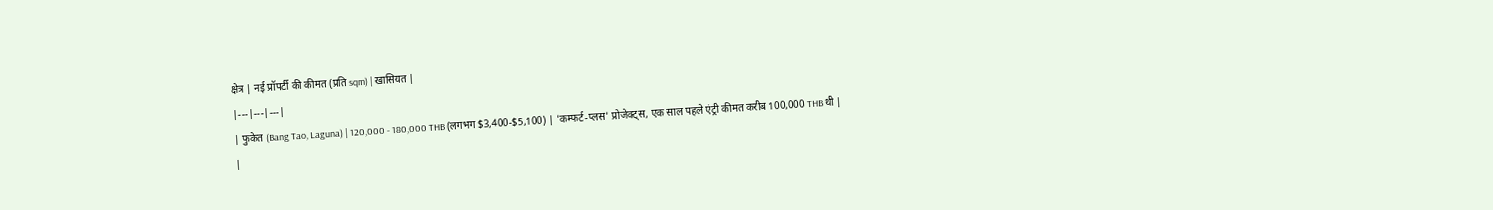क्षेत्र | नई प्रॉपर्टी की कीमत (प्रति sqm) | खासियत |
|---|---|---|
| फुकेत (Bang Tao, Laguna) | 120,000 - 180,000 THB (लगभग $3,400-$5,100) | 'कम्फर्ट-प्लस' प्रोजेक्ट्स, एक साल पहले एंट्री कीमत करीब 100,000 THB थी |
|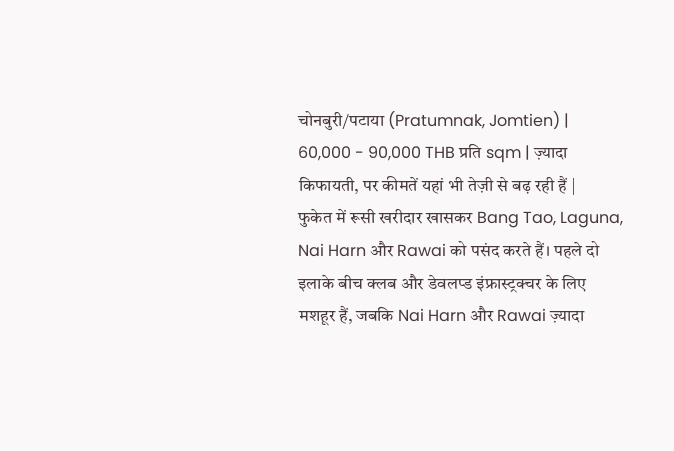चोनबुरी/पटाया (Pratumnak, Jomtien) | 60,000 - 90,000 THB प्रति sqm | ज़्यादा किफायती, पर कीमतें यहां भी तेज़ी से बढ़ रही हैं |
फुकेत में रूसी खरीदार खासकर Bang Tao, Laguna, Nai Harn और Rawai को पसंद करते हैं। पहले दो इलाके बीच क्लब और डेवलप्ड इंफ्रास्ट्रक्चर के लिए मशहूर हैं, जबकि Nai Harn और Rawai ज़्यादा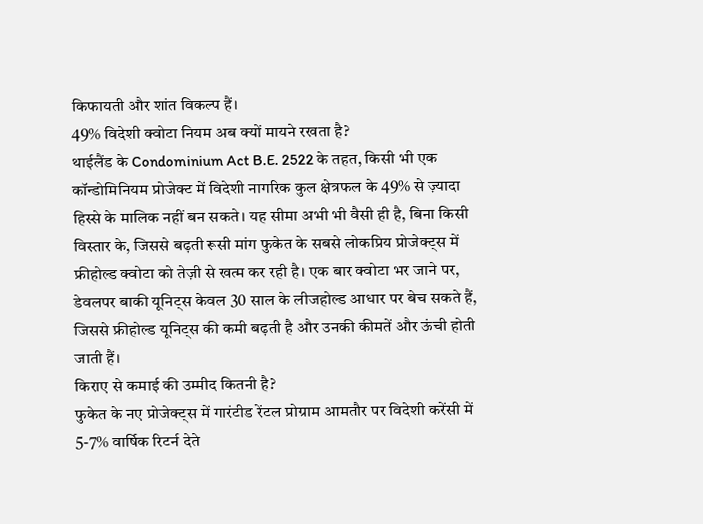किफायती और शांत विकल्प हैं।
49% विदेशी क्वोटा नियम अब क्यों मायने रखता है?
थाईलैंड के Condominium Act B.E. 2522 के तहत, किसी भी एक कॉन्डोमिनियम प्रोजेक्ट में विदेशी नागरिक कुल क्षेत्रफल के 49% से ज़्यादा हिस्से के मालिक नहीं बन सकते। यह सीमा अभी भी वैसी ही है, बिना किसी विस्तार के, जिससे बढ़ती रूसी मांग फुकेत के सबसे लोकप्रिय प्रोजेक्ट्स में फ्रीहोल्ड क्वोटा को तेज़ी से खत्म कर रही है। एक बार क्वोटा भर जाने पर, डेवलपर बाकी यूनिट्स केवल 30 साल के लीजहोल्ड आधार पर बेच सकते हैं, जिससे फ्रीहोल्ड यूनिट्स की कमी बढ़ती है और उनकी कीमतें और ऊंची होती जाती हैं।
किराए से कमाई की उम्मीद कितनी है?
फुकेत के नए प्रोजेक्ट्स में गारंटीड रेंटल प्रोग्राम आमतौर पर विदेशी करेंसी में 5-7% वार्षिक रिटर्न देते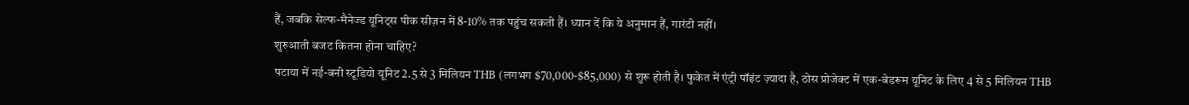हैं, जबकि सेल्फ-मैनेज्ड यूनिट्स पीक सीज़न में 8-10% तक पहुंच सकती हैं। ध्यान दें कि ये अनुमान हैं, गारंटी नहीं।
शुरुआती बजट कितना होना चाहिए?
पटाया में नई-बनी स्टूडियो यूनिट 2.5 से 3 मिलियन THB (लगभग $70,000-$85,000) से शुरू होती है। फुकेत में एंट्री पॉइंट ज़्यादा है, ठोस प्रोजेक्ट में एक-बेडरूम यूनिट के लिए 4 से 5 मिलियन THB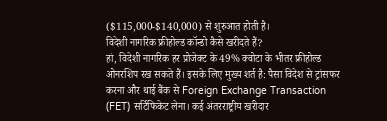($115,000-$140,000) से शुरुआत होती है।
विदेशी नागरिक फ्रीहोल्ड कॉन्डो कैसे खरीदते हैं?
हां, विदेशी नागरिक हर प्रोजेक्ट के 49% क्वोटा के भीतर फ्रीहोल्ड ओनरशिप रख सकते हैं। इसके लिए मुख्य शर्त है: पैसा विदेश से ट्रांसफर करना और थाई बैंक से Foreign Exchange Transaction (FET) सर्टिफिकेट लेना। कई अंतरराष्ट्रीय खरीदार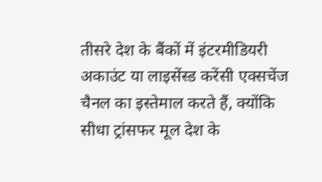तीसरे देश के बैंकों में इंटरमीडियरी अकाउंट या लाइसेंस्ड करेंसी एक्सचेंज चैनल का इस्तेमाल करते हैं, क्योंकि सीधा ट्रांसफर मूल देश के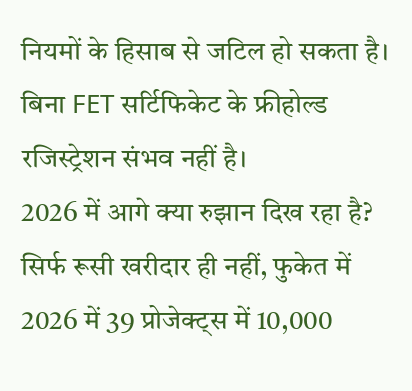नियमों के हिसाब से जटिल हो सकता है। बिना FET सर्टिफिकेट के फ्रीहोल्ड रजिस्ट्रेशन संभव नहीं है।
2026 में आगे क्या रुझान दिख रहा है?
सिर्फ रूसी खरीदार ही नहीं, फुकेत में 2026 में 39 प्रोजेक्ट्स में 10,000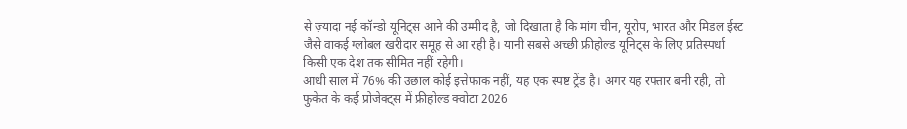से ज़्यादा नई कॉन्डो यूनिट्स आने की उम्मीद है, जो दिखाता है कि मांग चीन, यूरोप, भारत और मिडल ईस्ट जैसे वाकई ग्लोबल खरीदार समूह से आ रही है। यानी सबसे अच्छी फ्रीहोल्ड यूनिट्स के लिए प्रतिस्पर्धा किसी एक देश तक सीमित नहीं रहेगी।
आधी साल में 76% की उछाल कोई इत्तेफाक नहीं, यह एक स्पष्ट ट्रेंड है। अगर यह रफ्तार बनी रही, तो फुकेत के कई प्रोजेक्ट्स में फ्रीहोल्ड क्वोटा 2026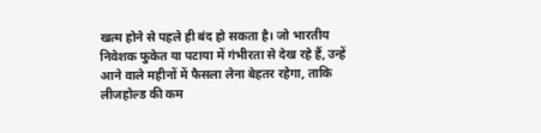खत्म होने से पहले ही बंद हो सकता है। जो भारतीय निवेशक फुकेत या पटाया में गंभीरता से देख रहे हैं, उन्हें आने वाले महीनों में फैसला लेना बेहतर रहेगा, ताकि लीजहोल्ड की कम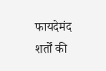फायदेमंद शर्तों की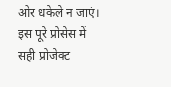ओर धकेले न जाएं। इस पूरे प्रोसेस में सही प्रोजेक्ट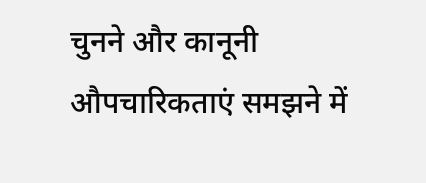चुनने और कानूनी औपचारिकताएं समझने में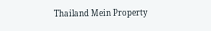Thailand Mein Property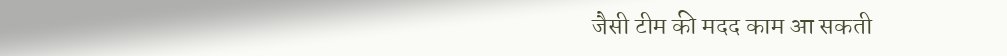जैसी टीम की मदद काम आ सकती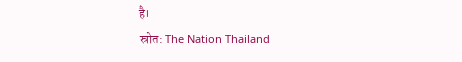है।
स्रोत: The Nation Thailand